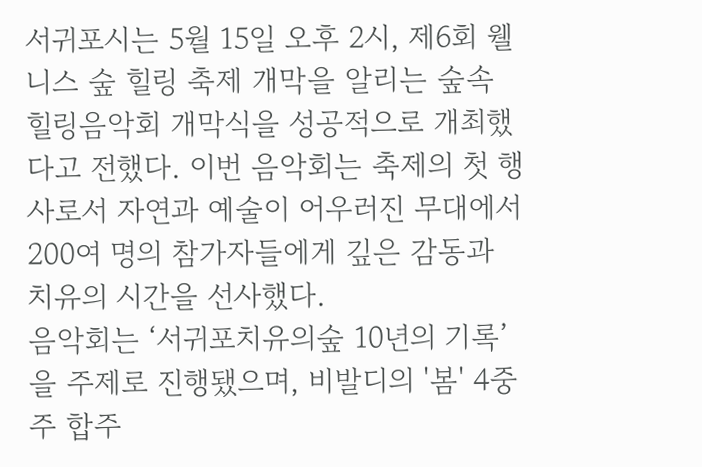서귀포시는 5월 15일 오후 2시, 제6회 웰니스 숲 힐링 축제 개막을 알리는 숲속 힐링음악회 개막식을 성공적으로 개최했다고 전했다. 이번 음악회는 축제의 첫 행사로서 자연과 예술이 어우러진 무대에서 200여 명의 참가자들에게 깊은 감동과 치유의 시간을 선사했다.
음악회는 ‘서귀포치유의숲 10년의 기록’을 주제로 진행됐으며, 비발디의 '봄' 4중주 합주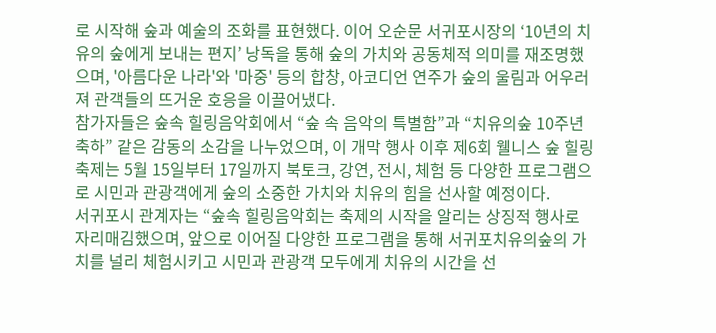로 시작해 숲과 예술의 조화를 표현했다. 이어 오순문 서귀포시장의 ‘10년의 치유의 숲에게 보내는 편지’ 낭독을 통해 숲의 가치와 공동체적 의미를 재조명했으며, '아름다운 나라'와 '마중' 등의 합창, 아코디언 연주가 숲의 울림과 어우러져 관객들의 뜨거운 호응을 이끌어냈다.
참가자들은 숲속 힐링음악회에서 “숲 속 음악의 특별함”과 “치유의숲 10주년 축하” 같은 감동의 소감을 나누었으며, 이 개막 행사 이후 제6회 웰니스 숲 힐링 축제는 5월 15일부터 17일까지 북토크, 강연, 전시, 체험 등 다양한 프로그램으로 시민과 관광객에게 숲의 소중한 가치와 치유의 힘을 선사할 예정이다.
서귀포시 관계자는 “숲속 힐링음악회는 축제의 시작을 알리는 상징적 행사로 자리매김했으며, 앞으로 이어질 다양한 프로그램을 통해 서귀포치유의숲의 가치를 널리 체험시키고 시민과 관광객 모두에게 치유의 시간을 선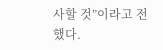사할 것”이라고 전했다.